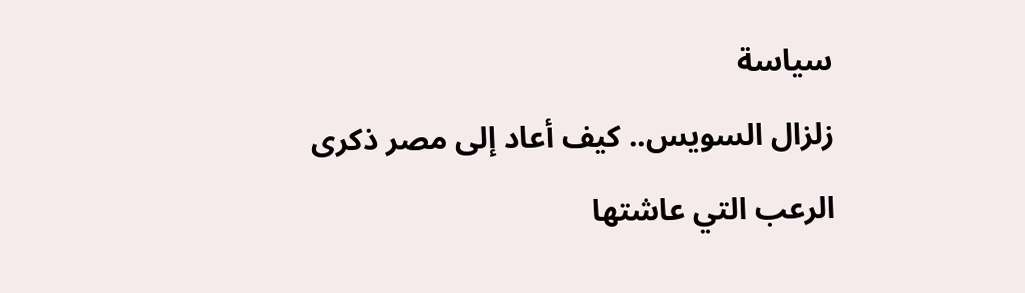سياسة
زلزال السويس.. كيف أعاد إلى مصر ذكرى الرعب التي عاشتها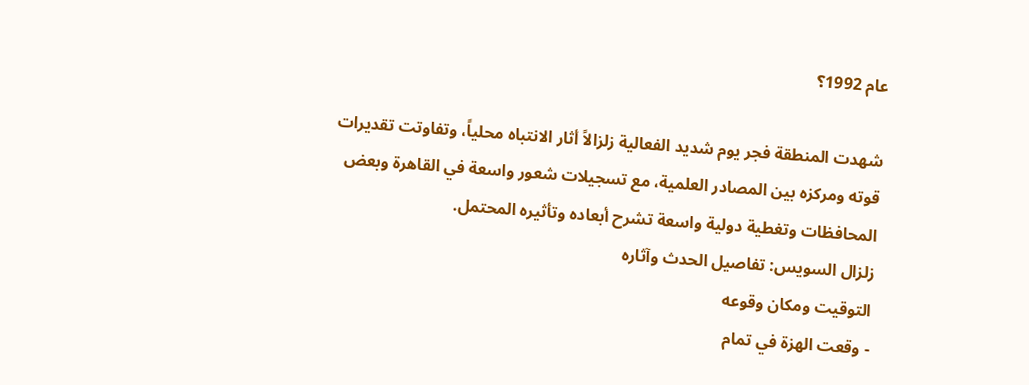عام 1992؟

شهدت المنطقة فجر يوم شديد الفعالية زلزالاً أثار الانتباه محلياً، وتفاوتت تقديرات قوته ومركزه بين المصادر العلمية، مع تسجيلات شعور واسعة في القاهرة وبعض المحافظات وتغطية دولية واسعة تشرح أبعاده وتأثيره المحتمل.
زلزال السويس: تفاصيل الحدث وآثاره
التوقيت ومكان وقوعه
- وقعت الهزة في تمام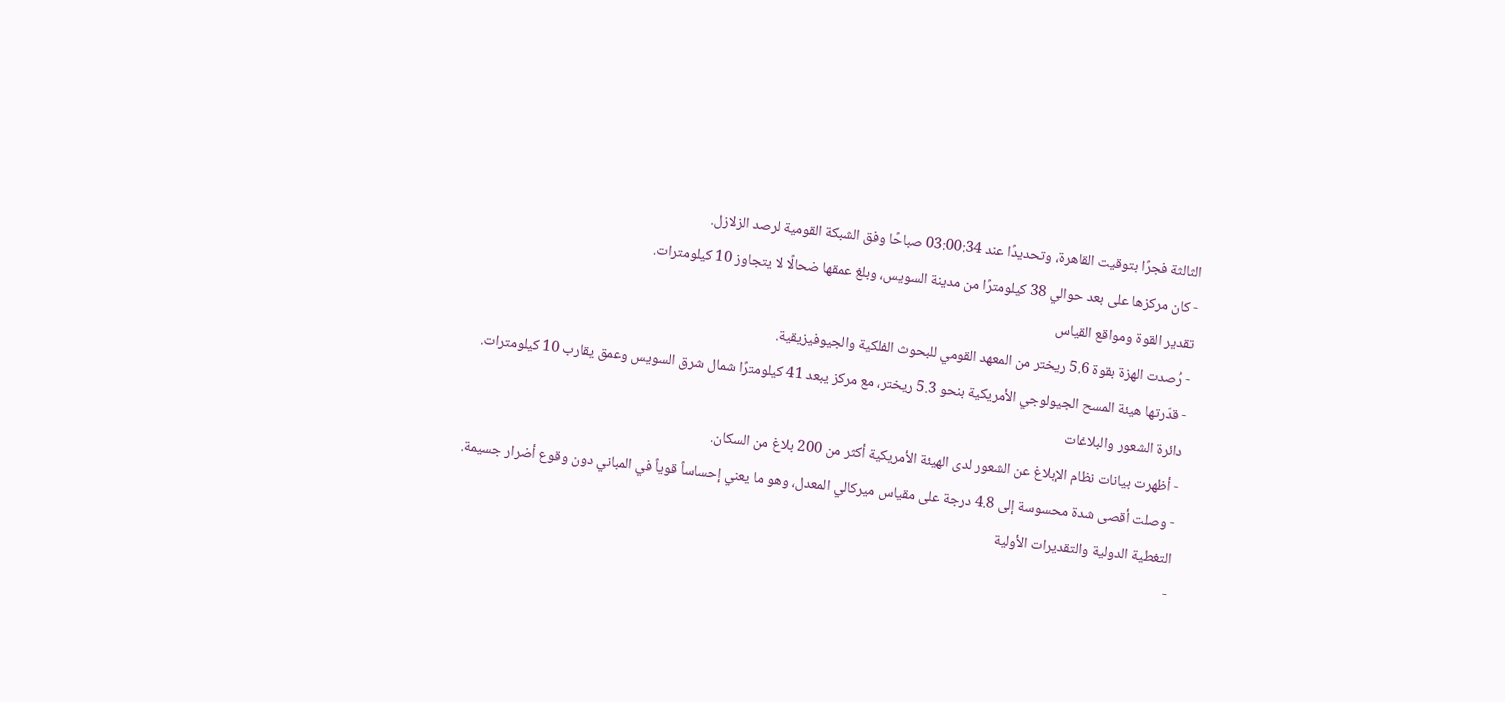الثالثة فجرًا بتوقيت القاهرة، وتحديدًا عند 03:00:34 صباحًا وفق الشبكة القومية لرصد الزلازل.
- كان مركزها على بعد حوالي 38 كيلومترًا من مدينة السويس، وبلغ عمقها ضحالًا لا يتجاوز 10 كيلومترات.
تقدير القوة ومواقع القياس
- رُصدت الهزة بقوة 5.6 ريختر من المعهد القومي للبحوث الفلكية والجيوفيزيقية.
- قدّرتها هيئة المسح الجيولوجي الأمريكية بنحو 5.3 ريختر، مع مركز يبعد 41 كيلومترًا شمال شرق السويس وعمق يقارب 10 كيلومترات.
دائرة الشعور والبلاغات
- أظهرت بيانات نظام الإبلاغ عن الشعور لدى الهيئة الأمريكية أكثر من 200 بلاغ من السكان.
- وصلت أقصى شدة محسوسة إلى 4.8 درجة على مقياس ميركالي المعدل، وهو ما يعني إحساساً قوياً في المباني دون وقوع أضرار جسيمة.
التغطية الدولية والتقديرات الأولية
-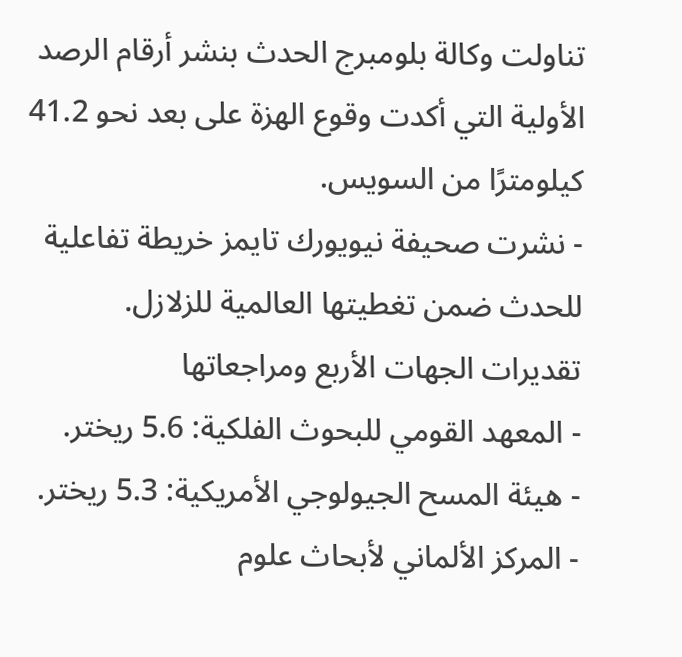تناولت وكالة بلومبرج الحدث بنشر أرقام الرصد الأولية التي أكدت وقوع الهزة على بعد نحو 41.2 كيلومترًا من السويس.
- نشرت صحيفة نيويورك تايمز خريطة تفاعلية للحدث ضمن تغطيتها العالمية للزلازل.
تقديرات الجهات الأربع ومراجعاتها
- المعهد القومي للبحوث الفلكية: 5.6 ريختر.
- هيئة المسح الجيولوجي الأمريكية: 5.3 ريختر.
- المركز الألماني لأبحاث علوم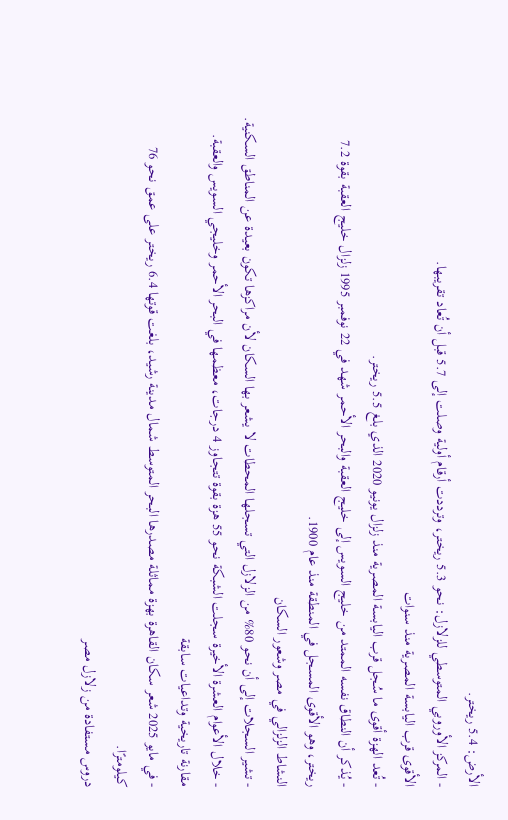الأرض: 5.4 ريختر.
- المركز الأوروبي المتوسطي للزلازل: نحو 5.3 ريختر، وترددت أرقام أولية وصلت إلى 5.7 قبل أن تُعاد تقريبها.
الأقوى قرب اليابسة المصرية منذ سنوات
- تُعد الهزة أقوى ما سُجل قرب اليابسة المصرية منذ زلزال يونيو 2020 الذي بلغ 5.5 ريختر.
- يُذكر أن النطاق نفسه الممتد من خليج السويس إلى خليج العقبة والبحر الأحمر شهد في 22 نوفمبر 1995 زلزال خليج العقبة بقوة 7.2 ريختر، وهو الأقوى المسجل في المنطقة منذ عام 1900.
النشاط الزلزالي في مصر وشعور السكان
- تشير السجلات إلى أن نحو 80% من الزلازل التي تسجلها المحطات لا يشعر بها السكان لأن مراكزها تكون بعيدة عن المناطق السكنية.
- خلال الأعوام العشرة الأخيرة سجلت الشبكة نحو 55 هزة بقوة تتجاوز 4 درجات، معظمها في البحر الأحمر وخليجي السويس والعقبة.
مقارنة تاريخية وتداعيات سابقة
- في مايو 2025 شعر سكان القاهرة بهزة مماثلة مصدرها البحر المتوسط شمال مدينة رشيد، بلغت قوتها 6.4 ريختر على عمق نحو 76 كيلومترًا.
دروس مستفادة من زلازل مصر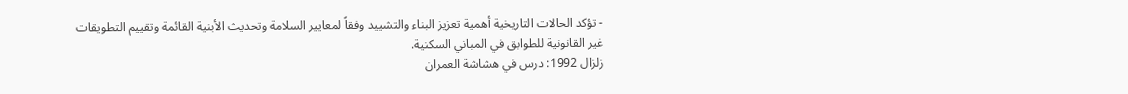- تؤكد الحالات التاريخية أهمية تعزيز البناء والتشييد وفقاً لمعايير السلامة وتحديث الأبنية القائمة وتقييم التطويقات غير القانونية للطوابق في المباني السكنية.
زلزال 1992: درس في هشاشة العمران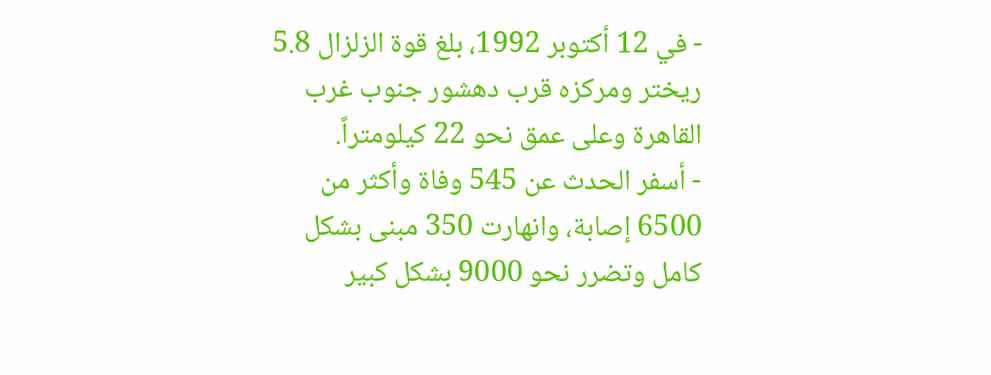- في 12 أكتوبر 1992، بلغ قوة الزلزال 5.8 ريختر ومركزه قرب دهشور جنوب غرب القاهرة وعلى عمق نحو 22 كيلومتراً.
- أسفر الحدث عن 545 وفاة وأكثر من 6500 إصابة، وانهارت 350 مبنى بشكل كامل وتضرر نحو 9000 بشكل كبير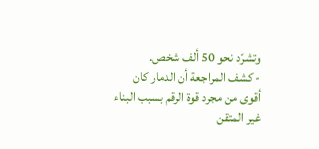وتشرّد نحو 50 ألف شخص.
- كشف المراجعة أن الدمار كان أقوى من مجرد قوة الرقم بسبب البناء غير المتقن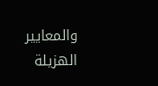والمعايير الهزيلة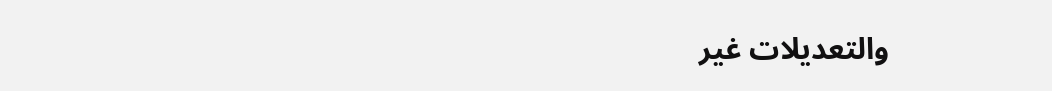والتعديلات غير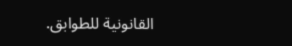القانونية للطوابق.